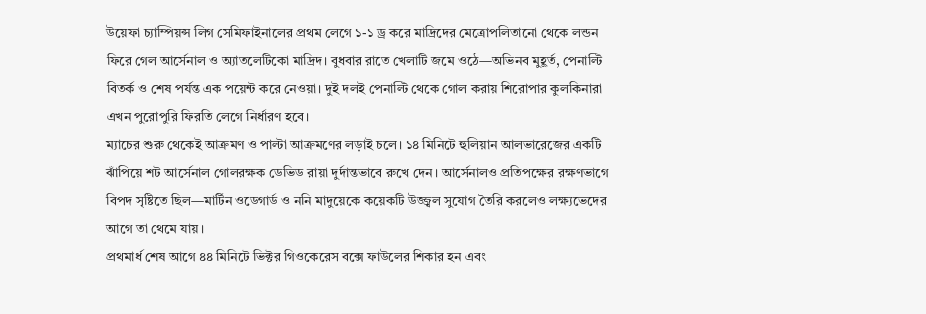উয়েফা চ্যাম্পিয়ন্স লিগ সেমিফাইনালের প্রথম লেগে ১-১ ড্র করে মাদ্রিদের মেত্রোপলিতানো থেকে লন্ডন ফিরে গেল আর্সেনাল ও অ্যাতলেটিকো মাদ্রিদ। বুধবার রাতে খেলাটি জমে ওঠে—অভিনব মুহূর্ত, পেনাল্টি বিতর্ক ও শেষ পর্যন্ত এক পয়েন্ট করে নেওয়া। দুই দলই পেনাল্টি থেকে গোল করায় শিরোপার কুলকিনারা এখন পুরোপুরি ফিরতি লেগে নির্ধারণ হবে।
ম্যাচের শুরু থেকেই আক্রমণ ও পাল্টা আক্রমণের লড়াই চলে। ১৪ মিনিটে হুলিয়ান আলভারেজের একটি ঝাঁপিয়ে শট আর্সেনাল গোলরক্ষক ডেভিড রায়া দুর্দান্তভাবে রুখে দেন। আর্সেনালও প্রতিপক্ষের রক্ষণভাগে বিপদ সৃষ্টিতে ছিল—মার্টিন ওডেগার্ড ও ননি মাদুয়েকে কয়েকটি উজ্জ্বল সুযোগ তৈরি করলেও লক্ষ্যভেদের আগে তা থেমে যায়।
প্রথমার্ধ শেষ আগে ৪৪ মিনিটে ভিক্টর গিওকেরেস বক্সে ফাউলের শিকার হন এবং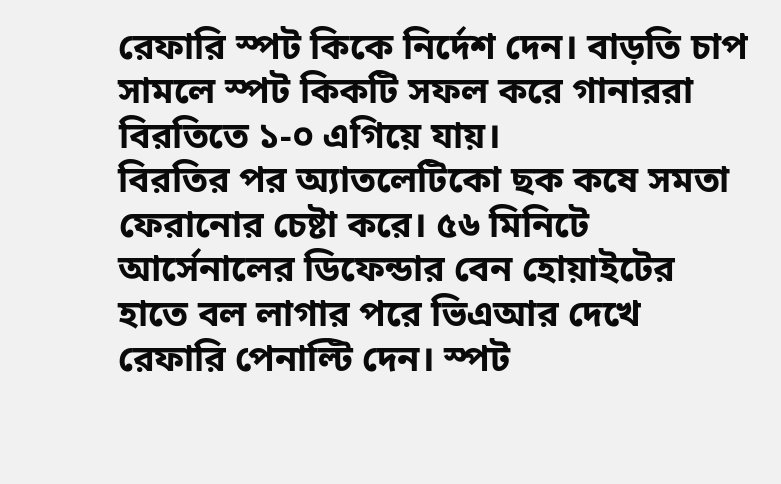রেফারি স্পট কিকে নির্দেশ দেন। বাড়তি চাপ সামলে স্পট কিকটি সফল করে গানাররা বিরতিতে ১-০ এগিয়ে যায়।
বিরতির পর অ্যাতলেটিকো ছক কষে সমতা ফেরানোর চেষ্টা করে। ৫৬ মিনিটে আর্সেনালের ডিফেন্ডার বেন হোয়াইটের হাতে বল লাগার পরে ভিএআর দেখে রেফারি পেনাল্টি দেন। স্পট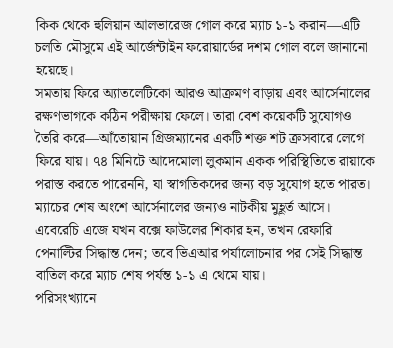কিক থেকে হুলিয়ান আলভারেজ গোল করে ম্যাচ ১-১ করান—এটি চলতি মৌসুমে এই আর্জেন্টাইন ফরোয়ার্ডের দশম গোল বলে জানানো হয়েছে।
সমতায় ফিরে অ্যাতলেটিকো আরও আক্রমণ বাড়ায় এবং আর্সেনালের রক্ষণভাগকে কঠিন পরীক্ষায় ফেলে। তারা বেশ কয়েকটি সুযোগও তৈরি করে—আঁতোয়ান গ্রিজম্যানের একটি শক্ত শট ক্রসবারে লেগে ফিরে যায়। ৭৪ মিনিটে আদেমোলা লুকমান একক পরিস্থিতিতে রায়াকে পরাস্ত করতে পারেননি, যা স্বাগতিকদের জন্য বড় সুযোগ হতে পারত।
ম্যাচের শেষ অংশে আর্সেনালের জন্যও নাটকীয় মুহূর্ত আসে। এবেরেচি এজে যখন বক্সে ফাউলের শিকার হন, তখন রেফারি পেনাল্টির সিদ্ধান্ত দেন; তবে ভিএআর পর্যালোচনার পর সেই সিদ্ধান্ত বাতিল করে ম্যাচ শেষ পর্যন্ত ১-১ এ থেমে যায়।
পরিসংখ্যানে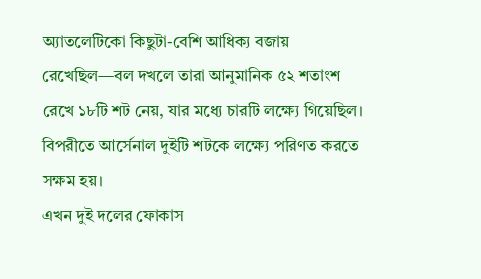অ্যাতলেটিকো কিছুটা-বেশি আধিক্য বজায় রেখেছিল—বল দখলে তারা আনুমানিক ৫২ শতাংশ রেখে ১৮টি শট নেয়, যার মধ্যে চারটি লক্ষ্যে গিয়েছিল। বিপরীতে আর্সেনাল দুইটি শটকে লক্ষ্যে পরিণত করতে সক্ষম হয়।
এখন দুই দলের ফোকাস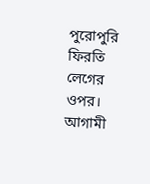পুরোপুরি ফিরতি লেগের ওপর। আগামী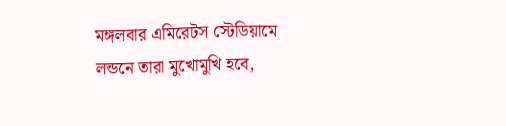মঙ্গলবার এমিরেটস স্টেডিয়ামে লন্ডনে তারা মুখোমুখি হবে,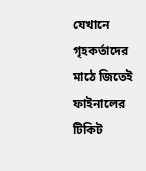যেখানে গৃহকর্তাদের মাঠে জিতেই ফাইনালের টিকিট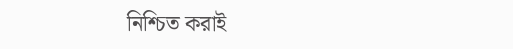নিশ্চিত করাই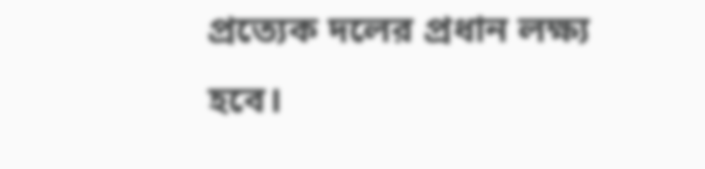প্রত্যেক দলের প্রধান লক্ষ্য হবে।